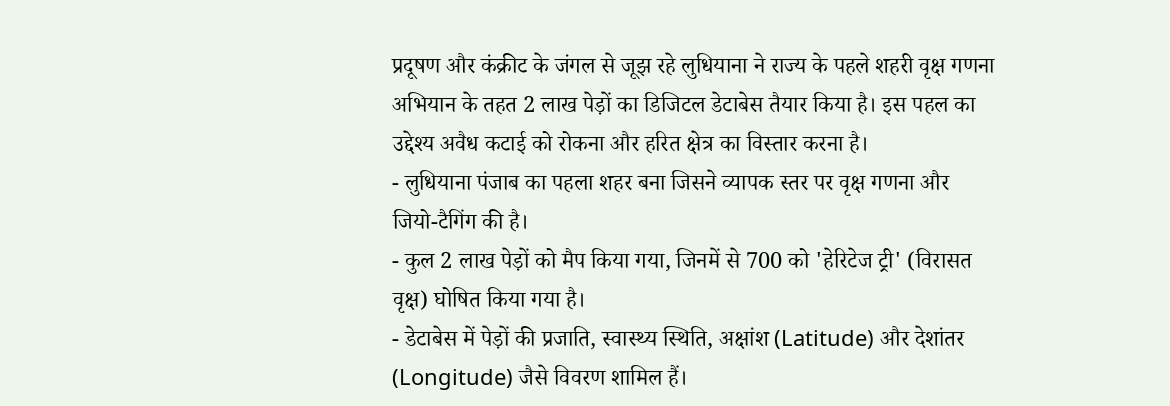प्रदूषण और कंक्रीट के जंगल से जूझ रहे लुधियाना ने राज्य के पहले शहरी वृक्ष गणना अभियान के तहत 2 लाख पेड़ों का डिजिटल डेटाबेस तैयार किया है। इस पहल का उद्देश्य अवैध कटाई को रोकना और हरित क्षेत्र का विस्तार करना है।
- लुधियाना पंजाब का पहला शहर बना जिसने व्यापक स्तर पर वृक्ष गणना और जियो-टैगिंग की है।
- कुल 2 लाख पेड़ों को मैप किया गया, जिनमें से 700 को 'हेरिटेज ट्री' (विरासत वृक्ष) घोषित किया गया है।
- डेटाबेस में पेड़ों की प्रजाति, स्वास्थ्य स्थिति, अक्षांश (Latitude) और देशांतर (Longitude) जैसे विवरण शामिल हैं।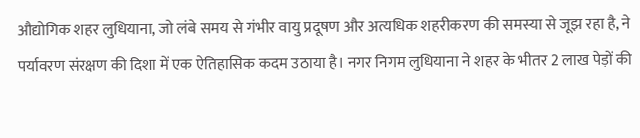औद्योगिक शहर लुधियाना, जो लंबे समय से गंभीर वायु प्रदूषण और अत्यधिक शहरीकरण की समस्या से जूझ रहा है, ने पर्यावरण संरक्षण की दिशा में एक ऐतिहासिक कदम उठाया है। नगर निगम लुधियाना ने शहर के भीतर 2 लाख पेड़ों की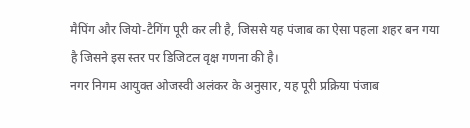मैपिंग और जियो-टैगिंग पूरी कर ली है, जिससे यह पंजाब का ऐसा पहला शहर बन गया है जिसने इस स्तर पर डिजिटल वृक्ष गणना की है।
नगर निगम आयुक्त ओजस्वी अलंकर के अनुसार, यह पूरी प्रक्रिया पंजाब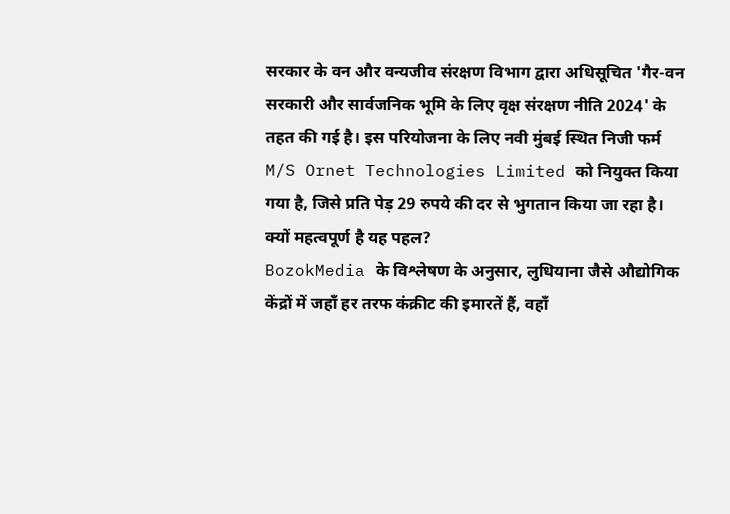सरकार के वन और वन्यजीव संरक्षण विभाग द्वारा अधिसूचित 'गैर-वन सरकारी और सार्वजनिक भूमि के लिए वृक्ष संरक्षण नीति 2024' के तहत की गई है। इस परियोजना के लिए नवी मुंबई स्थित निजी फर्म M/S Ornet Technologies Limited को नियुक्त किया गया है, जिसे प्रति पेड़ 29 रुपये की दर से भुगतान किया जा रहा है।
क्यों महत्वपूर्ण है यह पहल?
BozokMedia के विश्लेषण के अनुसार, लुधियाना जैसे औद्योगिक केंद्रों में जहाँ हर तरफ कंक्रीट की इमारतें हैं, वहाँ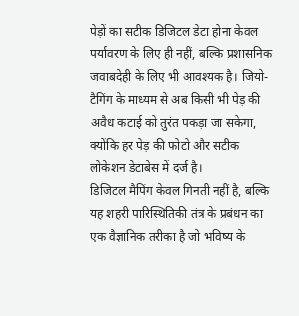पेड़ों का सटीक डिजिटल डेटा होना केवल पर्यावरण के लिए ही नहीं, बल्कि प्रशासनिक जवाबदेही के लिए भी आवश्यक है। जियो-टैगिंग के माध्यम से अब किसी भी पेड़ की अवैध कटाई को तुरंत पकड़ा जा सकेगा, क्योंकि हर पेड़ की फोटो और सटीक लोकेशन डेटाबेस में दर्ज है।
डिजिटल मैपिंग केवल गिनती नहीं है, बल्कि यह शहरी पारिस्थितिकी तंत्र के प्रबंधन का एक वैज्ञानिक तरीका है जो भविष्य के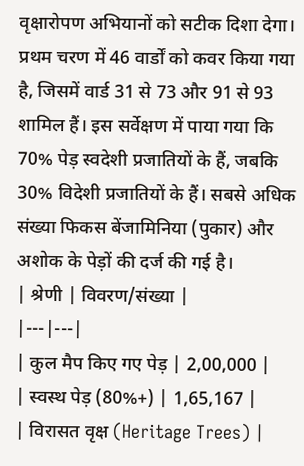वृक्षारोपण अभियानों को सटीक दिशा देगा।
प्रथम चरण में 46 वार्डों को कवर किया गया है, जिसमें वार्ड 31 से 73 और 91 से 93 शामिल हैं। इस सर्वेक्षण में पाया गया कि 70% पेड़ स्वदेशी प्रजातियों के हैं, जबकि 30% विदेशी प्रजातियों के हैं। सबसे अधिक संख्या फिकस बेंजामिनिया (पुकार) और अशोक के पेड़ों की दर्ज की गई है।
| श्रेणी | विवरण/संख्या |
|---|---|
| कुल मैप किए गए पेड़ | 2,00,000 |
| स्वस्थ पेड़ (80%+) | 1,65,167 |
| विरासत वृक्ष (Heritage Trees) |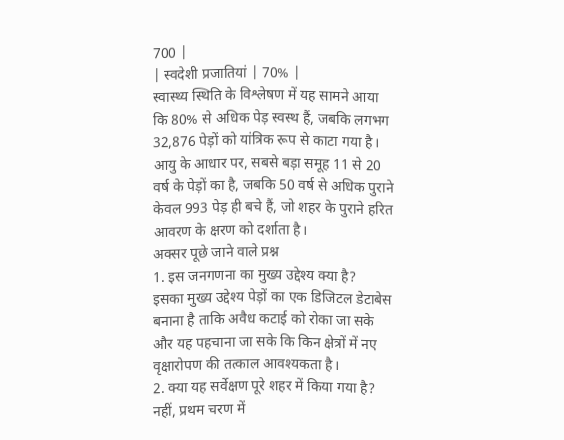700 |
| स्वदेशी प्रजातियां | 70% |
स्वास्थ्य स्थिति के विश्लेषण में यह सामने आया कि 80% से अधिक पेड़ स्वस्थ हैं, जबकि लगभग 32,876 पेड़ों को यांत्रिक रूप से काटा गया है। आयु के आधार पर, सबसे बड़ा समूह 11 से 20 वर्ष के पेड़ों का है, जबकि 50 वर्ष से अधिक पुराने केवल 993 पेड़ ही बचे हैं, जो शहर के पुराने हरित आवरण के क्षरण को दर्शाता है।
अक्सर पूछे जाने वाले प्रश्न
1. इस जनगणना का मुख्य उद्देश्य क्या है?
इसका मुख्य उद्देश्य पेड़ों का एक डिजिटल डेटाबेस बनाना है ताकि अवैध कटाई को रोका जा सके और यह पहचाना जा सके कि किन क्षेत्रों में नए वृक्षारोपण की तत्काल आवश्यकता है।
2. क्या यह सर्वेक्षण पूरे शहर में किया गया है?
नहीं, प्रथम चरण में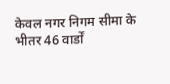केवल नगर निगम सीमा के भीतर 46 वार्डों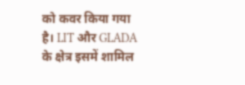को कवर किया गया है। LIT और GLADA के क्षेत्र इसमें शामिल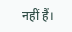नहीं हैं।